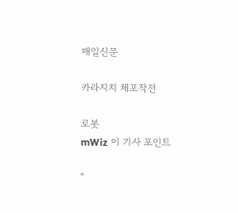매일신문

카라지치 체포작전

로봇
mWiz 이 기사 포인트

"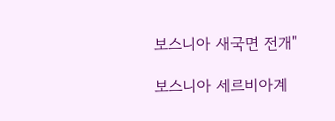보스니아 새국면 전개"

보스니아 세르비아계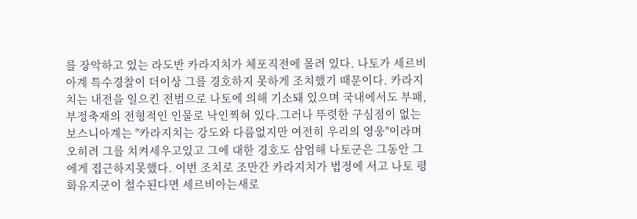를 장악하고 있는 라도반 카라지치가 체포직전에 몰려 있다. 나토가 세르비아계 특수경찰이 더이상 그를 경호하지 못하게 조치했기 때문이다. 카라지치는 내전을 일으킨 전범으로 나토에 의해 기소돼 있으며 국내에서도 부패, 부정축재의 전형적인 인물로 낙인찍혀 있다.그러나 뚜렷한 구심점이 없는 보스니아계는 "카라지치는 강도와 다름없지만 여전히 우리의 영웅"이라며 오히려 그를 치켜세우고있고 그에 대한 경호도 삼엄해 나토군은 그동안 그에게 접근하지못했다. 이번 조치로 조만간 카라지치가 법정에 서고 나토 평화유지군이 철수된다면 세르비아는새로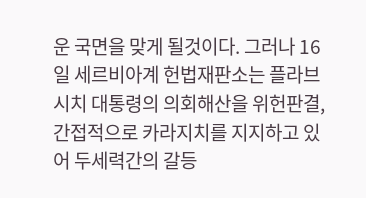운 국면을 맞게 될것이다. 그러나 16일 세르비아계 헌법재판소는 플라브시치 대통령의 의회해산을 위헌판결, 간접적으로 카라지치를 지지하고 있어 두세력간의 갈등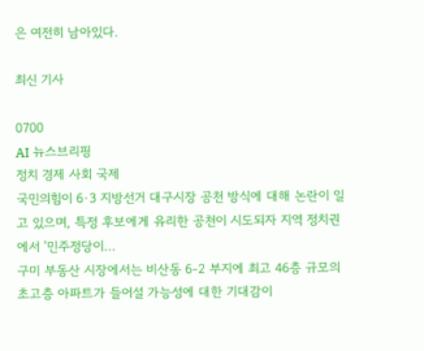은 여전히 남아있다.

최신 기사

0700
AI 뉴스브리핑
정치 경제 사회 국제
국민의힘이 6·3 지방선거 대구시장 공천 방식에 대해 논란이 일고 있으며, 특정 후보에게 유리한 공천이 시도되자 지역 정치권에서 '민주정당이...
구미 부동산 시장에서는 비산동 6-2 부지에 최고 46층 규모의 초고층 아파트가 들어설 가능성에 대한 기대감이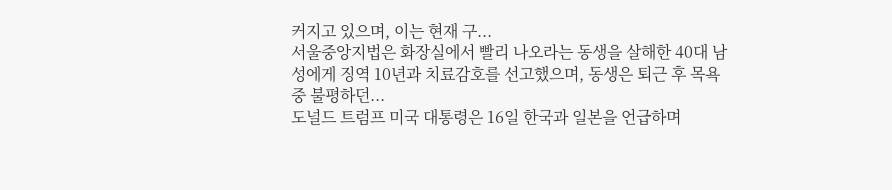커지고 있으며, 이는 현재 구...
서울중앙지법은 화장실에서 빨리 나오라는 동생을 살해한 40대 남성에게 징역 10년과 치료감호를 선고했으며, 동생은 퇴근 후 목욕 중 불평하던...
도널드 트럼프 미국 대통령은 16일 한국과 일본을 언급하며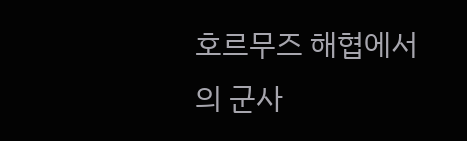호르무즈 해협에서의 군사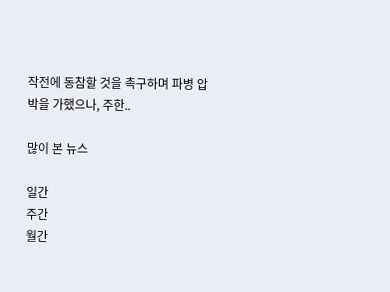작전에 동참할 것을 촉구하며 파병 압박을 가했으나, 주한..

많이 본 뉴스

일간
주간
월간